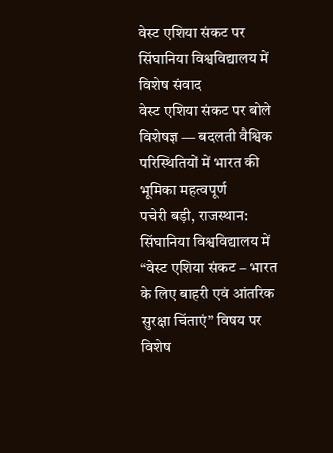वेस्ट एशिया संकट पर सिंघानिया विश्वविद्यालय में विशेष संवाद
वेस्ट एशिया संकट पर बोले विशेषज्ञ — बदलती वैश्विक परिस्थितियों में भारत की भूमिका महत्वपूर्ण
पचेरी बड़ी, राजस्थान: सिंघानिया विश्वविद्यालय में “वेस्ट एशिया संकट – भारत के लिए बाहरी एवं आंतरिक सुरक्षा चिंताएं” विषय पर विशेष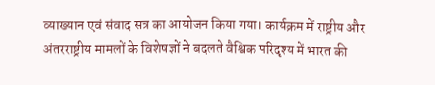व्याख्यान एवं संवाद सत्र का आयोजन किया गया। कार्यक्रम में राष्ट्रीय और अंतरराष्ट्रीय मामलों के विशेषज्ञों ने बदलते वैश्विक परिदृश्य में भारत की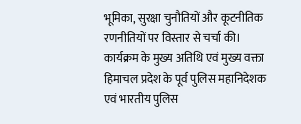भूमिका, सुरक्षा चुनौतियों और कूटनीतिक रणनीतियों पर विस्तार से चर्चा की।
कार्यक्रम के मुख्य अतिथि एवं मुख्य वक्ता हिमाचल प्रदेश के पूर्व पुलिस महानिदेशक एवं भारतीय पुलिस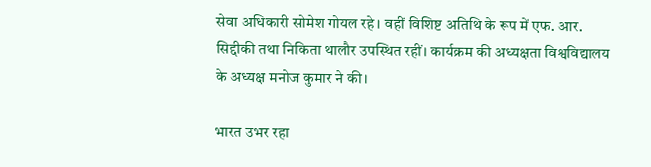सेवा अधिकारी सोमेश गोयल रहे। वहीं विशिष्ट अतिथि के रूप में एफ. आर. सिद्दीकी तथा निकिता थालौर उपस्थित रहीं। कार्यक्रम की अध्यक्षता विश्वविद्यालय के अध्यक्ष मनोज कुमार ने की।

भारत उभर रहा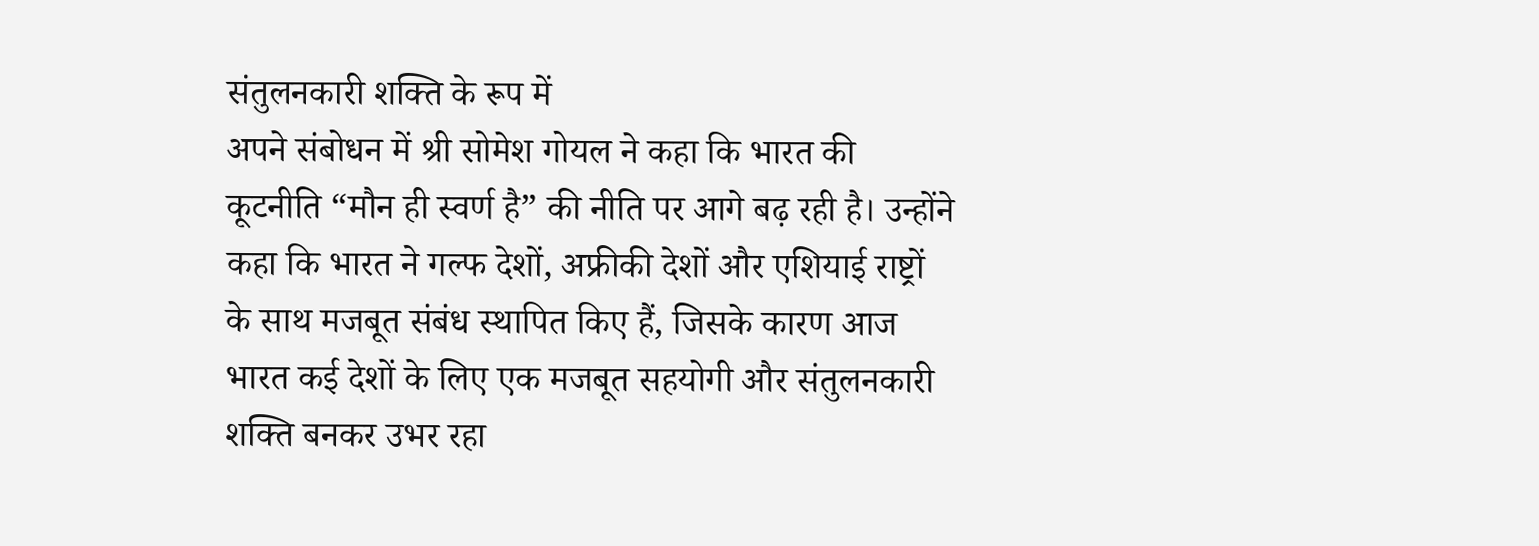संतुलनकारी शक्ति के रूप में
अपने संबोधन में श्री सोमेश गोयल ने कहा कि भारत की कूटनीति “मौन ही स्वर्ण है” की नीति पर आगे बढ़ रही है। उन्होंने कहा कि भारत ने गल्फ देशों, अफ्रीकी देशों और एशियाई राष्ट्रों के साथ मजबूत संबंध स्थापित किए हैं, जिसके कारण आज भारत कई देशों के लिए एक मजबूत सहयोगी और संतुलनकारी शक्ति बनकर उभर रहा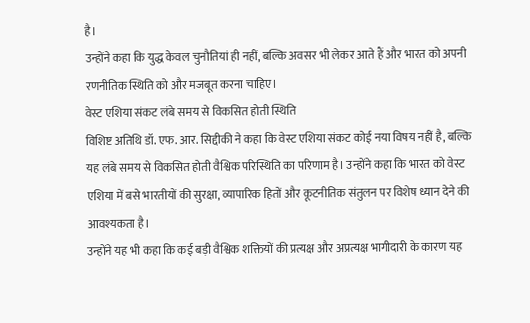है।
उन्होंने कहा कि युद्ध केवल चुनौतियां ही नहीं, बल्कि अवसर भी लेकर आते हैं और भारत को अपनी रणनीतिक स्थिति को और मजबूत करना चाहिए।
वेस्ट एशिया संकट लंबे समय से विकसित होती स्थिति
विशिष्ट अतिथि डॉ. एफ. आर. सिद्दीकी ने कहा कि वेस्ट एशिया संकट कोई नया विषय नहीं है, बल्कि यह लंबे समय से विकसित होती वैश्विक परिस्थिति का परिणाम है। उन्होंने कहा कि भारत को वेस्ट एशिया में बसे भारतीयों की सुरक्षा, व्यापारिक हितों और कूटनीतिक संतुलन पर विशेष ध्यान देने की आवश्यकता है।
उन्होंने यह भी कहा कि कई बड़ी वैश्विक शक्तियों की प्रत्यक्ष और अप्रत्यक्ष भागीदारी के कारण यह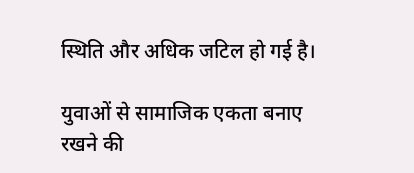स्थिति और अधिक जटिल हो गई है।

युवाओं से सामाजिक एकता बनाए रखने की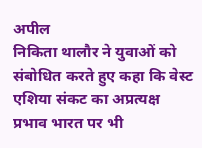अपील
निकिता थालौर ने युवाओं को संबोधित करते हुए कहा कि वेस्ट एशिया संकट का अप्रत्यक्ष प्रभाव भारत पर भी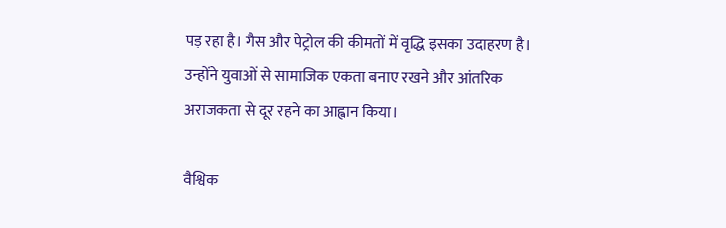पड़ रहा है। गैस और पेट्रोल की कीमतों में वृद्धि इसका उदाहरण है।
उन्होंने युवाओं से सामाजिक एकता बनाए रखने और आंतरिक अराजकता से दूर रहने का आह्वान किया।

वैश्विक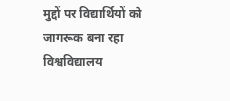मुद्दों पर विद्यार्थियों को जागरूक बना रहा विश्वविद्यालय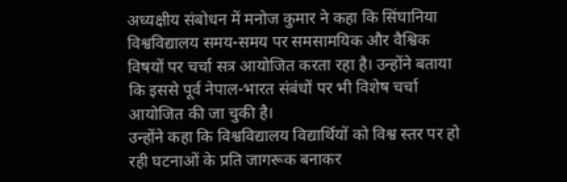अध्यक्षीय संबोधन में मनोज कुमार ने कहा कि सिंघानिया विश्वविद्यालय समय-समय पर समसामयिक और वैश्विक विषयों पर चर्चा सत्र आयोजित करता रहा है। उन्होंने बताया कि इससे पूर्व नेपाल-भारत संबंधों पर भी विशेष चर्चा आयोजित की जा चुकी है।
उन्होंने कहा कि विश्वविद्यालय विद्यार्थियों को विश्व स्तर पर हो रही घटनाओं के प्रति जागरूक बनाकर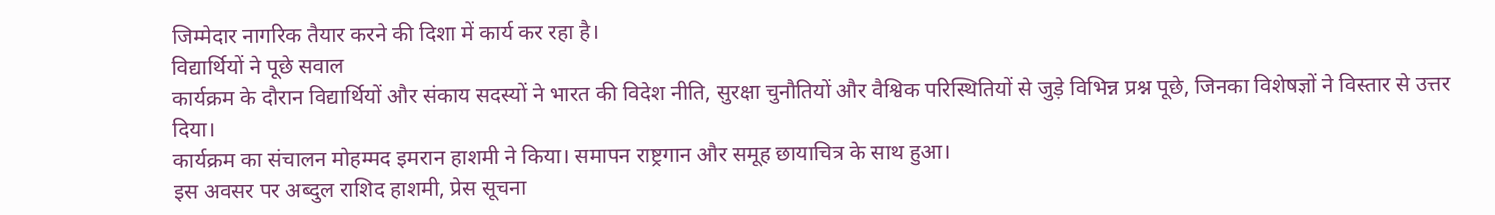जिम्मेदार नागरिक तैयार करने की दिशा में कार्य कर रहा है।
विद्यार्थियों ने पूछे सवाल
कार्यक्रम के दौरान विद्यार्थियों और संकाय सदस्यों ने भारत की विदेश नीति, सुरक्षा चुनौतियों और वैश्विक परिस्थितियों से जुड़े विभिन्न प्रश्न पूछे, जिनका विशेषज्ञों ने विस्तार से उत्तर दिया।
कार्यक्रम का संचालन मोहम्मद इमरान हाशमी ने किया। समापन राष्ट्रगान और समूह छायाचित्र के साथ हुआ।
इस अवसर पर अब्दुल राशिद हाशमी, प्रेस सूचना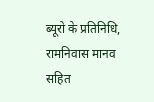ब्यूरो के प्रतिनिधि, रामनिवास मानव सहित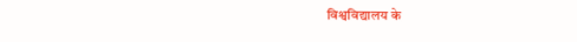विश्वविद्यालय के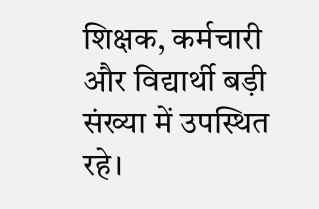शिक्षक, कर्मचारी और विद्यार्थी बड़ी संख्या में उपस्थित रहे।